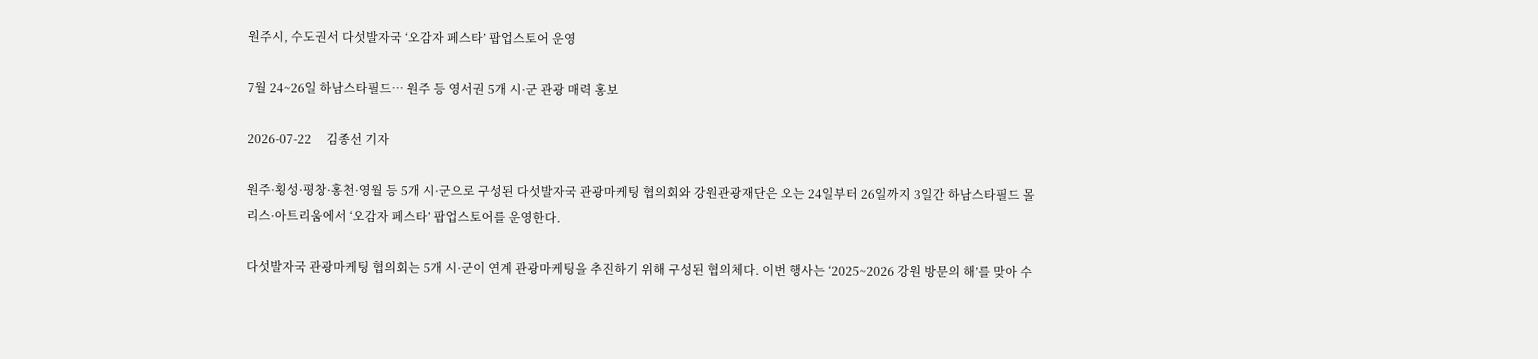원주시, 수도권서 다섯발자국 ‘오감자 페스타’ 팝업스토어 운영

7월 24~26일 하남스타필드… 원주 등 영서권 5개 시·군 관광 매력 홍보

2026-07-22     김종선 기자

원주·횡성·평창·홍천·영월 등 5개 시·군으로 구성된 다섯발자국 관광마케팅 협의회와 강원관광재단은 오는 24일부터 26일까지 3일간 하남스타필드 몰리스·아트리움에서 ‘오감자 페스타’ 팝업스토어를 운영한다.

다섯발자국 관광마케팅 협의회는 5개 시·군이 연계 관광마케팅을 추진하기 위해 구성된 협의체다. 이번 행사는 ‘2025~2026 강원 방문의 해’를 맞아 수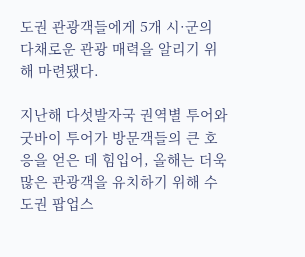도권 관광객들에게 5개 시·군의 다채로운 관광 매력을 알리기 위해 마련됐다.

지난해 다섯발자국 권역별 투어와 굿바이 투어가 방문객들의 큰 호응을 얻은 데 힘입어, 올해는 더욱 많은 관광객을 유치하기 위해 수도권 팝업스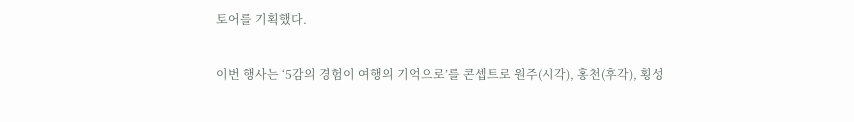토어를 기획했다.

이번 행사는 ‘5감의 경험이 여행의 기억으로’를 콘셉트로 원주(시각), 홍천(후각), 횡성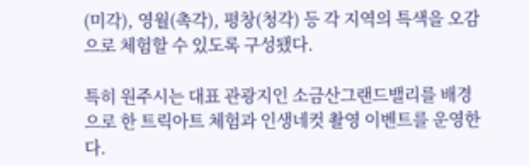(미각), 영월(촉각), 평창(청각) 등 각 지역의 특색을 오감으로 체험할 수 있도록 구성됐다.

특히 원주시는 대표 관광지인 소금산그랜드밸리를 배경으로 한 트릭아트 체험과 인생네컷 촬영 이벤트를 운영한다.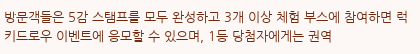방문객들은 5감 스탬프를 모두 완성하고 3개 이상 체험 부스에 참여하면 럭키드로우 이벤트에 응모할 수 있으며, 1등 당첨자에게는 권역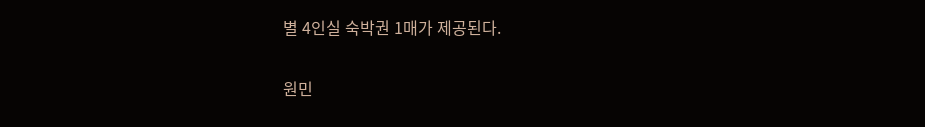별 4인실 숙박권 1매가 제공된다.

원민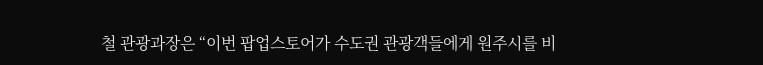철 관광과장은 “이번 팝업스토어가 수도권 관광객들에게 원주시를 비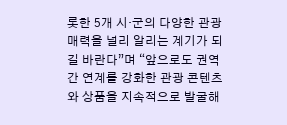롯한 5개 시·군의 다양한 관광 매력을 널리 알리는 계기가 되길 바란다”며 “앞으로도 권역 간 연계를 강화한 관광 콘텐츠와 상품을 지속적으로 발굴해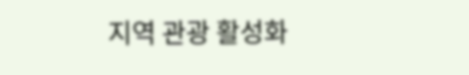지역 관광 활성화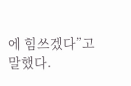에 힘쓰겠다”고 말했다.